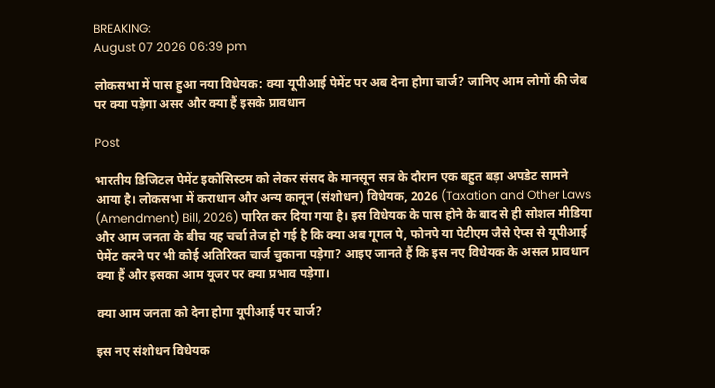BREAKING:
August 07 2026 06:39 pm

लोकसभा में पास हुआ नया विधेयक: क्या यूपीआई पेमेंट पर अब देना होगा चार्ज? जानिए आम लोगों की जेब पर क्या पड़ेगा असर और क्या हैं इसके प्रावधान

Post

भारतीय डिजिटल पेमेंट इकोसिस्टम को लेकर संसद के मानसून सत्र के दौरान एक बहुत बड़ा अपडेट सामने आया है। लोकसभा में कराधान और अन्य कानून (संशोधन) विधेयक, 2026 (Taxation and Other Laws (Amendment) Bill, 2026) पारित कर दिया गया है। इस विधेयक के पास होने के बाद से ही सोशल मीडिया और आम जनता के बीच यह चर्चा तेज हो गई है कि क्या अब गूगल पे, फोनपे या पेटीएम जैसे ऐप्स से यूपीआई पेमेंट करने पर भी कोई अतिरिक्त चार्ज चुकाना पड़ेगा? आइए जानते हैं कि इस नए विधेयक के असल प्रावधान क्या हैं और इसका आम यूजर पर क्या प्रभाव पड़ेगा।

क्या आम जनता को देना होगा यूपीआई पर चार्ज?

इस नए संशोधन विधेयक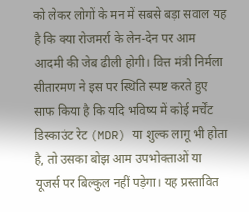को लेकर लोगों के मन में सबसे बड़ा सवाल यह है कि क्या रोजमर्रा के लेन-देन पर आम आदमी की जेब ढीली होगी। वित्त मंत्री निर्मला सीतारमण ने इस पर स्थिति स्पष्ट करते हुए साफ किया है कि यदि भविष्य में कोई मर्चेंट डिस्काउंट रेट (MDR) या शुल्क लागू भी होता है, तो उसका बोझ आम उपभोक्ताओं या यूजर्स पर बिल्कुल नहीं पड़ेगा। यह प्रस्तावित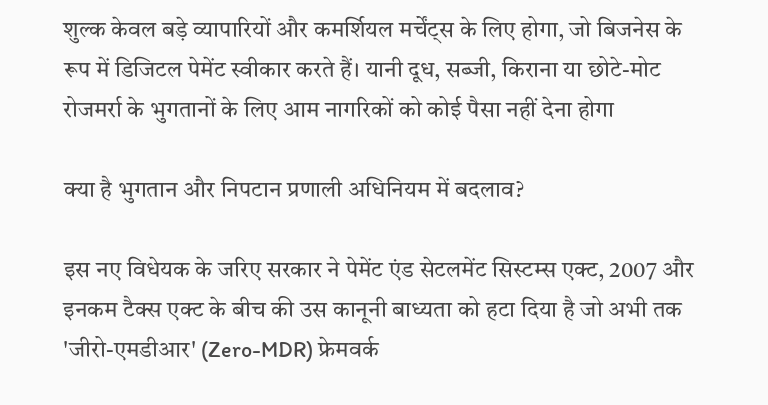शुल्क केवल बड़े व्यापारियों और कमर्शियल मर्चेंट्स के लिए होगा, जो बिजनेस के रूप में डिजिटल पेमेंट स्वीकार करते हैं। यानी दूध, सब्जी, किराना या छोटे-मोट रोजमर्रा के भुगतानों के लिए आम नागरिकों को कोई पैसा नहीं देना होगा

क्या है भुगतान और निपटान प्रणाली अधिनियम में बदलाव?

इस नए विधेयक के जरिए सरकार ने पेमेंट एंड सेटलमेंट सिस्टम्स एक्ट, 2007 और इनकम टैक्स एक्ट के बीच की उस कानूनी बाध्यता को हटा दिया है जो अभी तक 'जीरो-एमडीआर' (Zero-MDR) फ्रेमवर्क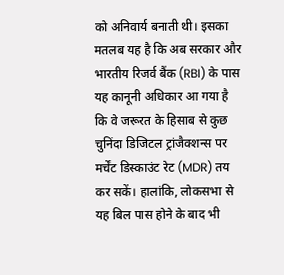को अनिवार्य बनाती थी। इसका मतलब यह है कि अब सरकार और भारतीय रिजर्व बैंक (RBI) के पास यह कानूनी अधिकार आ गया है कि वे जरूरत के हिसाब से कुछ चुनिंदा डिजिटल ट्रांजैक्शन्स पर मर्चेंट डिस्काउंट रेट (MDR) तय कर सकें। हालांकि, लोकसभा से यह बिल पास होने के बाद भी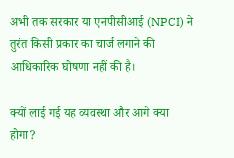अभी तक सरकार या एनपीसीआई (NPCI) ने तुरंत किसी प्रकार का चार्ज लगाने की आधिकारिक घोषणा नहीं की है।

क्यों लाई गई यह व्यवस्था और आगे क्या होगा?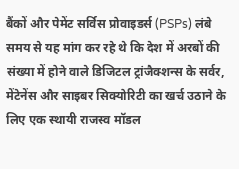बैंकों और पेमेंट सर्विस प्रोवाइडर्स (PSPs) लंबे समय से यह मांग कर रहे थे कि देश में अरबों की संख्या में होने वाले डिजिटल ट्रांजैक्शन्स के सर्वर, मेंटेनेंस और साइबर सिक्योरिटी का खर्च उठाने के लिए एक स्थायी राजस्व मॉडल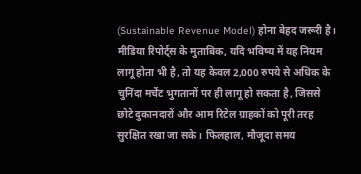(Sustainable Revenue Model) होना बेहद जरूरी है। मीडिया रिपोर्ट्स के मुताबिक, यदि भविष्य में यह नियम लागू होता भी है, तो यह केवल 2,000 रुपये से अधिक के चुनिंदा मर्चेंट भुगतानों पर ही लागू हो सकता है, जिससे छोटे दुकानदारों और आम रिटेल ग्राहकों को पूरी तरह सुरक्षित रखा जा सके। फिलहाल, मौजूदा समय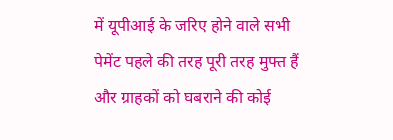में यूपीआई के जरिए होने वाले सभी पेमेंट पहले की तरह पूरी तरह मुफ्त हैं और ग्राहकों को घबराने की कोई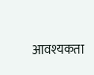आवश्यकता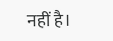नहीं है।